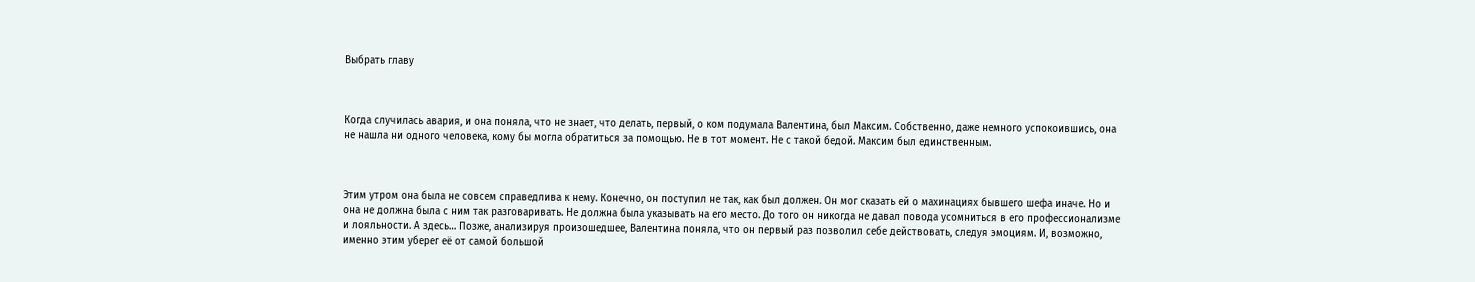Выбрать главу



Когда случилась авария, и она поняла, что не знает, что делать, первый, о ком подумала Валентина, был Максим. Собственно, даже немного успокоившись, она не нашла ни одного человека, кому бы могла обратиться за помощью. Не в тот момент. Не с такой бедой. Максим был единственным.



Этим утром она была не совсем справедлива к нему. Конечно, он поступил не так, как был должен. Он мог сказать ей о махинациях бывшего шефа иначе. Но и она не должна была с ним так разговаривать. Не должна была указывать на его место. До того он никогда не давал повода усомниться в его профессионализме и лояльности. А здесь… Позже, анализируя произошедшее, Валентина поняла, что он первый раз позволил себе действовать, следуя эмоциям. И, возможно, именно этим уберег её от самой большой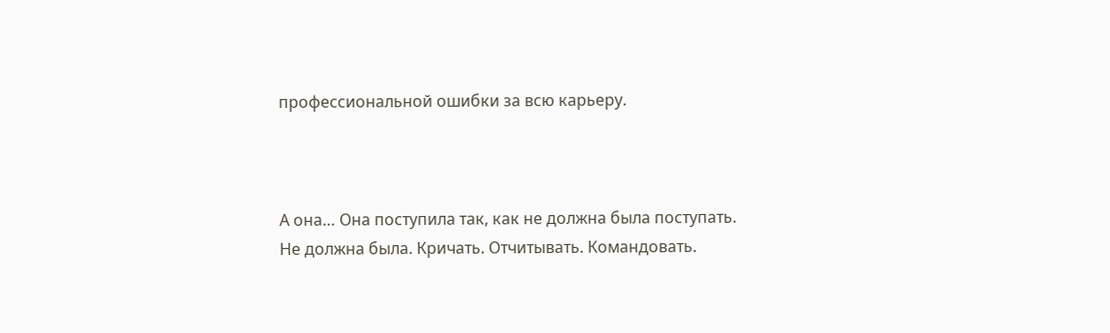профессиональной ошибки за всю карьеру.



А она… Она поступила так, как не должна была поступать. Не должна была. Кричать. Отчитывать. Командовать.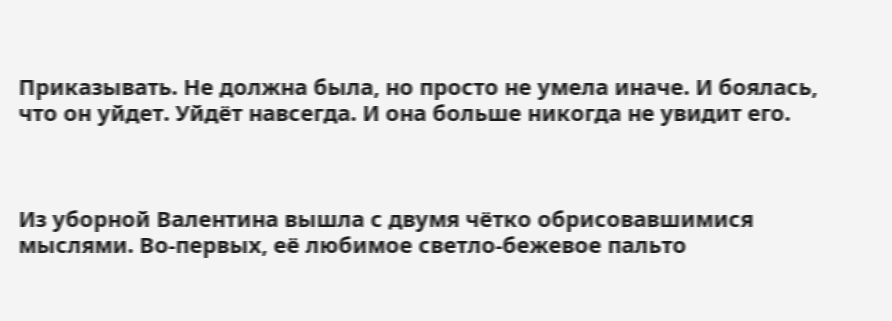Приказывать. Не должна была, но просто не умела иначе. И боялась, что он уйдет. Уйдёт навсегда. И она больше никогда не увидит его.



Из уборной Валентина вышла с двумя чётко обрисовавшимися мыслями. Во-первых, её любимое светло-бежевое пальто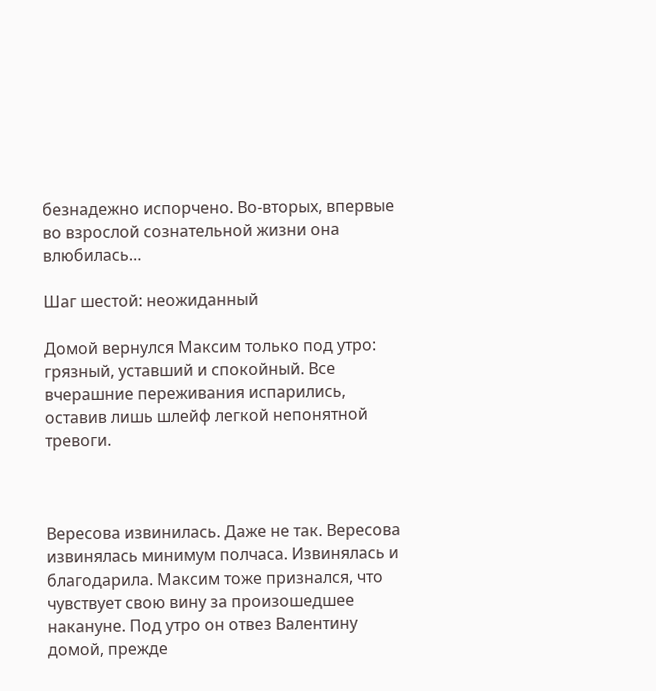безнадежно испорчено. Во-вторых, впервые во взрослой сознательной жизни она влюбилась…

Шаг шестой: неожиданный

Домой вернулся Максим только под утро: грязный, уставший и спокойный. Все вчерашние переживания испарились, оставив лишь шлейф легкой непонятной тревоги.



Вересова извинилась. Даже не так. Вересова извинялась минимум полчаса. Извинялась и благодарила. Максим тоже признался, что чувствует свою вину за произошедшее накануне. Под утро он отвез Валентину домой, прежде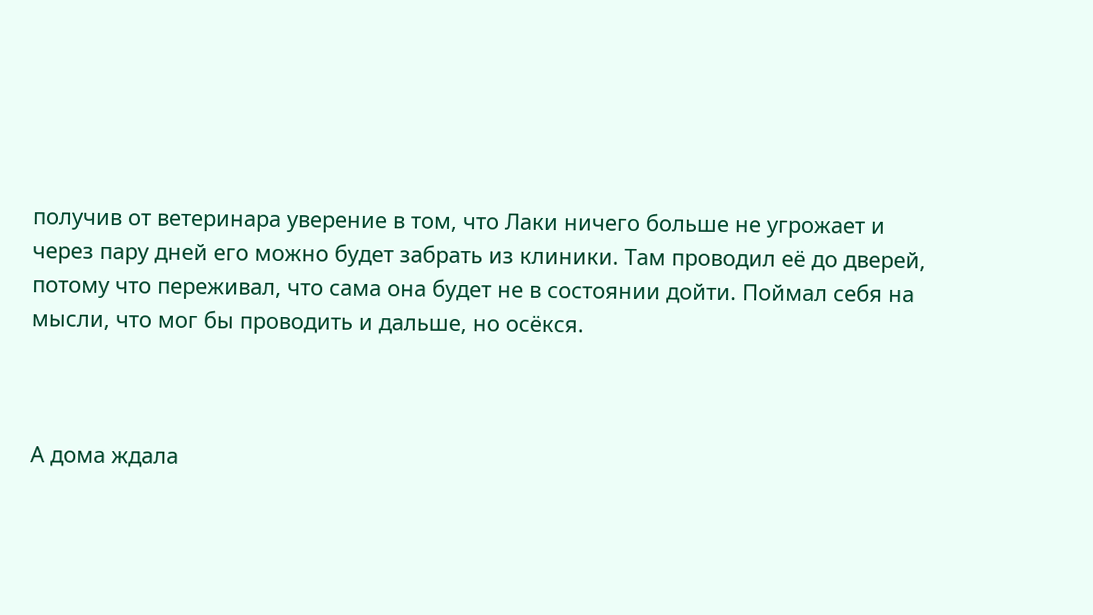получив от ветеринара уверение в том, что Лаки ничего больше не угрожает и через пару дней его можно будет забрать из клиники. Там проводил её до дверей, потому что переживал, что сама она будет не в состоянии дойти. Поймал себя на мысли, что мог бы проводить и дальше, но осёкся.



А дома ждала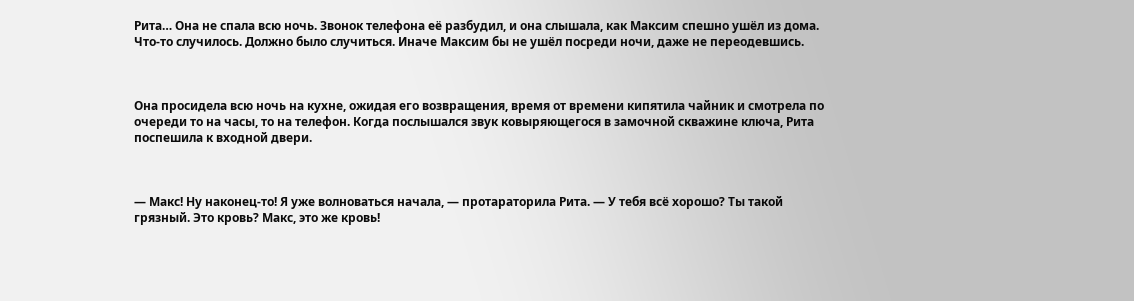Рита… Она не спала всю ночь. Звонок телефона её разбудил, и она слышала, как Максим спешно ушёл из дома. Что-то случилось. Должно было случиться. Иначе Максим бы не ушёл посреди ночи, даже не переодевшись.



Она просидела всю ночь на кухне, ожидая его возвращения, время от времени кипятила чайник и смотрела по очереди то на часы, то на телефон. Когда послышался звук ковыряющегося в замочной скважине ключа, Рита поспешила к входной двери.



— Макс! Ну наконец-то! Я уже волноваться начала, — протараторила Рита. — У тебя всё хорошо? Ты такой грязный. Это кровь? Макс, это же кровь!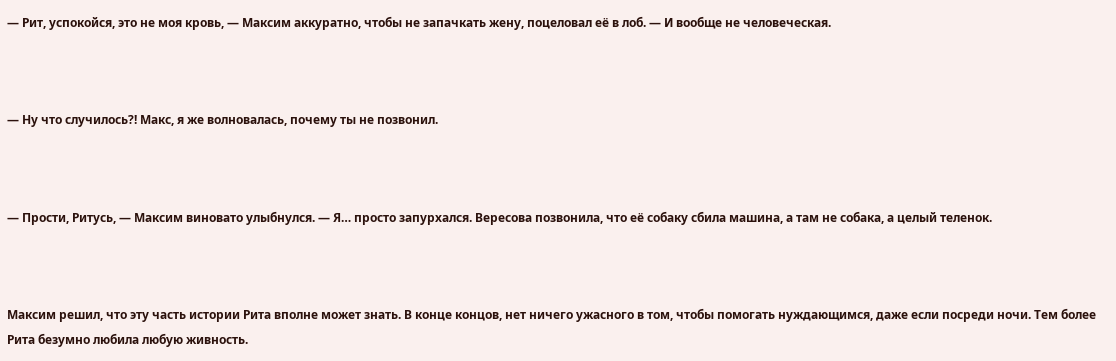— Рит, успокойся, это не моя кровь, — Максим аккуратно, чтобы не запачкать жену, поцеловал её в лоб. — И вообще не человеческая.



— Ну что случилось?! Макс, я же волновалась, почему ты не позвонил.



— Прости, Ритусь, — Максим виновато улыбнулся. — Я… просто запурхался. Вересова позвонила, что её собаку сбила машина, а там не собака, а целый теленок.



Максим решил, что эту часть истории Рита вполне может знать. В конце концов, нет ничего ужасного в том, чтобы помогать нуждающимся, даже если посреди ночи. Тем более Рита безумно любила любую живность.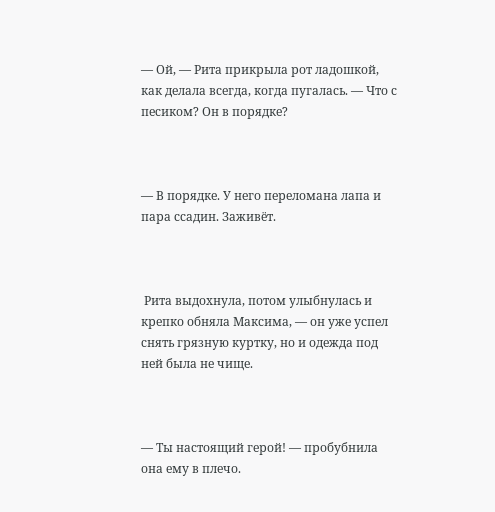— Ой, — Рита прикрыла рот ладошкой, как делала всегда, когда пугалась. — Что с песиком? Он в порядке?



— В порядке. У него переломана лапа и пара ссадин. Заживёт.



 Рита выдохнула, потом улыбнулась и крепко обняла Максима, — он уже успел снять грязную куртку, но и одежда под ней была не чище.



— Ты настоящий герой! — пробубнила она ему в плечо.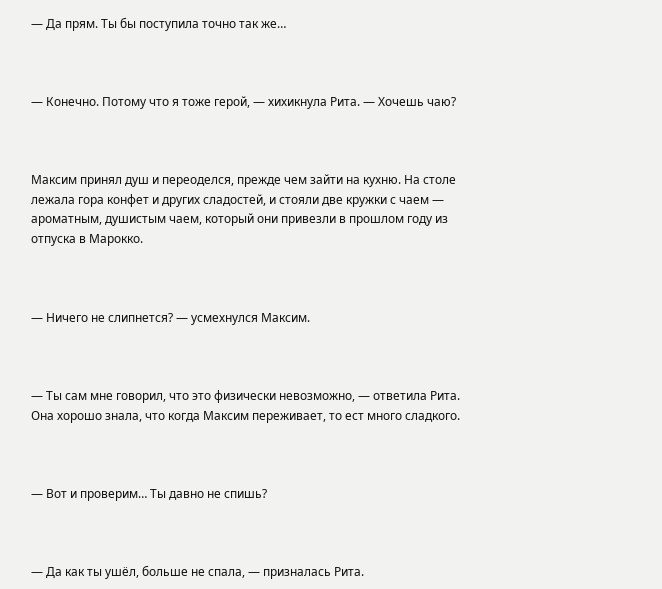— Да прям. Ты бы поступила точно так же…



— Конечно. Потому что я тоже герой, — хихикнула Рита. — Хочешь чаю?



Максим принял душ и переоделся, прежде чем зайти на кухню. На столе лежала гора конфет и других сладостей, и стояли две кружки с чаем — ароматным, душистым чаем, который они привезли в прошлом году из отпуска в Марокко.



— Ничего не слипнется? — усмехнулся Максим.



— Ты сам мне говорил, что это физически невозможно, — ответила Рита. Она хорошо знала, что когда Максим переживает, то ест много сладкого.



— Вот и проверим… Ты давно не спишь?



— Да как ты ушёл, больше не спала, — призналась Рита.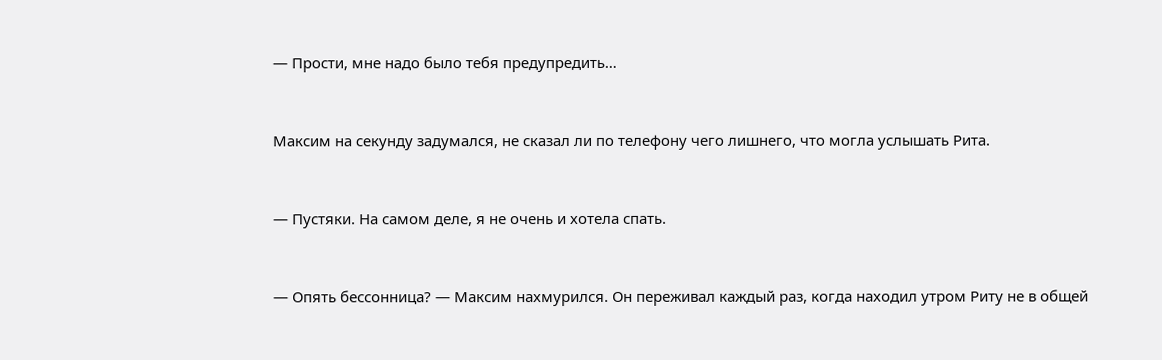— Прости, мне надо было тебя предупредить…



Максим на секунду задумался, не сказал ли по телефону чего лишнего, что могла услышать Рита.



— Пустяки. На самом деле, я не очень и хотела спать.



— Опять бессонница? — Максим нахмурился. Он переживал каждый раз, когда находил утром Риту не в общей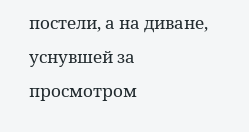постели, а на диване, уснувшей за просмотром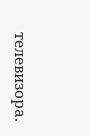телевизора.